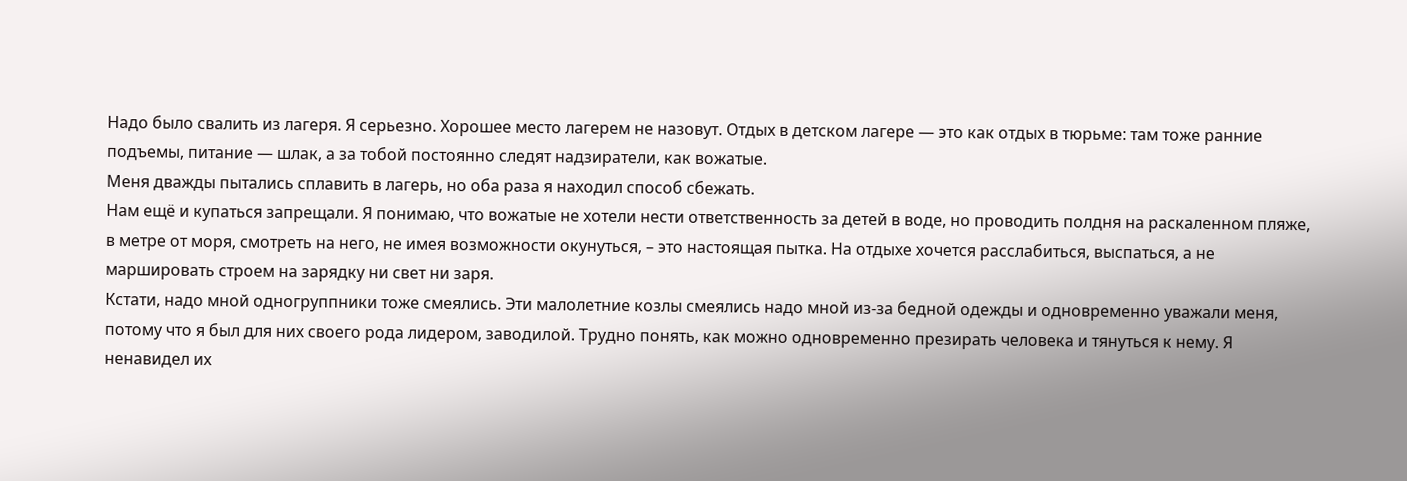Надо было свалить из лагеря. Я серьезно. Хорошее место лагерем не назовут. Отдых в детском лагере — это как отдых в тюрьме: там тоже ранние подъемы, питание — шлак, а за тобой постоянно следят надзиратели, как вожатые.
Меня дважды пытались сплавить в лагерь, но оба раза я находил способ сбежать.
Нам ещё и купаться запрещали. Я понимаю, что вожатые не хотели нести ответственность за детей в воде, но проводить полдня на раскаленном пляже, в метре от моря, смотреть на него, не имея возможности окунуться, – это настоящая пытка. На отдыхе хочется расслабиться, выспаться, а не маршировать строем на зарядку ни свет ни заря.
Кстати, надо мной одногруппники тоже смеялись. Эти малолетние козлы смеялись надо мной из-за бедной одежды и одновременно уважали меня, потому что я был для них своего рода лидером, заводилой. Трудно понять, как можно одновременно презирать человека и тянуться к нему. Я ненавидел их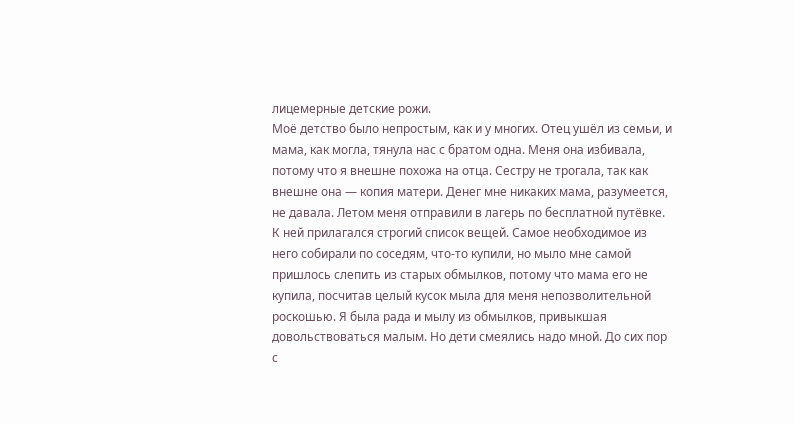лицемерные детские рожи.
Моё детство было непростым, как и у многих. Отец ушёл из семьи, и мама, как могла, тянула нас с братом одна. Меня она избивала, потому что я внешне похожа на отца. Сестру не трогала, так как внешне она — копия матери. Денег мне никаких мама, разумеется, не давала. Летом меня отправили в лагерь по бесплатной путёвке. К ней прилагался строгий список вещей. Самое необходимое из него собирали по соседям, что-то купили, но мыло мне самой пришлось слепить из старых обмылков, потому что мама его не купила, посчитав целый кусок мыла для меня непозволительной роскошью. Я была рада и мылу из обмылков, привыкшая довольствоваться малым. Но дети смеялись надо мной. До сих пор с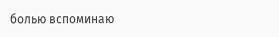болью вспоминаю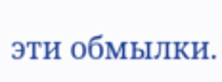эти обмылки.